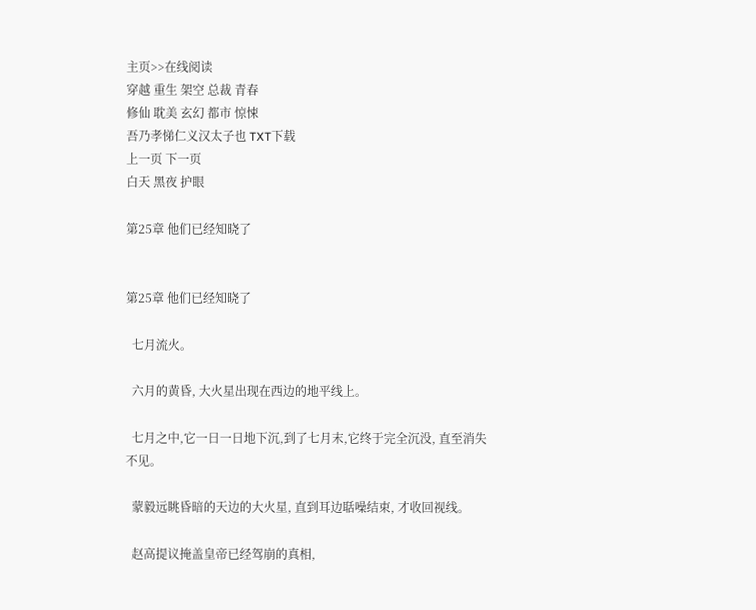主页>>在线阅读
穿越 重生 架空 总裁 青春
修仙 耽美 玄幻 都市 惊悚
吾乃孝悌仁义汉太子也 TXT下载
上一页 下一页
白天 黑夜 护眼

第25章 他们已经知晓了


第25章 他们已经知晓了

  七月流火。

  六月的黄昏, 大火星出现在西边的地平线上。

  七月之中,它一日一日地下沉,到了七月末,它终于完全沉没, 直至消失不见。

  蒙毅远眺昏暗的天边的大火星, 直到耳边聒噪结束, 才收回视线。

  赵高提议掩盖皇帝已经驾崩的真相,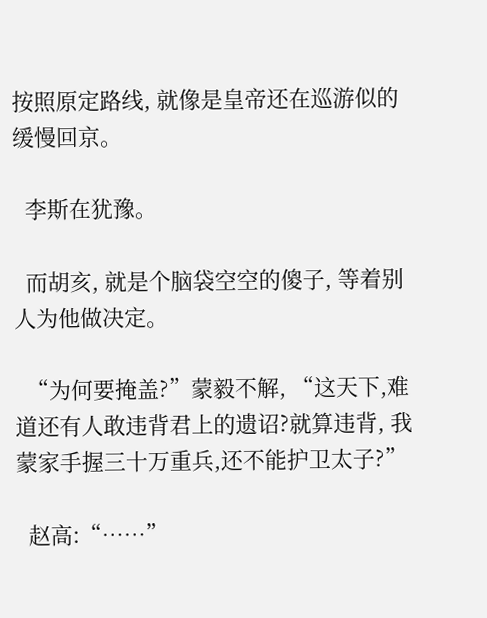按照原定路线, 就像是皇帝还在巡游似的缓慢回京。

  李斯在犹豫。

  而胡亥, 就是个脑袋空空的傻子, 等着别人为他做决定。

  “为何要掩盖?”蒙毅不解, “这天下,难道还有人敢违背君上的遗诏?就算违背, 我蒙家手握三十万重兵,还不能护卫太子?”

  赵高:“……”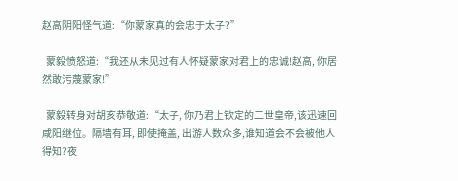赵高阴阳怪气道:“你蒙家真的会忠于太子?”

  蒙毅愤怒道:“我还从未见过有人怀疑蒙家对君上的忠诚!赵高, 你居然敢污蔑蒙家!”

  蒙毅转身对胡亥恭敬道:“太子, 你乃君上钦定的二世皇帝,该迅速回咸阳继位。隔墙有耳, 即使掩盖, 出游人数众多,谁知道会不会被他人得知?夜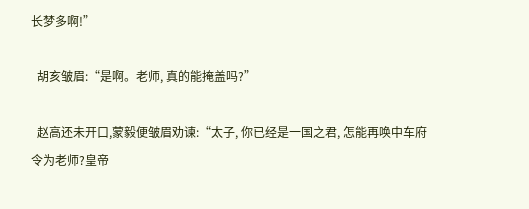长梦多啊!”

  胡亥皱眉:“是啊。老师, 真的能掩盖吗?”

  赵高还未开口,蒙毅便皱眉劝谏:“太子, 你已经是一国之君, 怎能再唤中车府令为老师?皇帝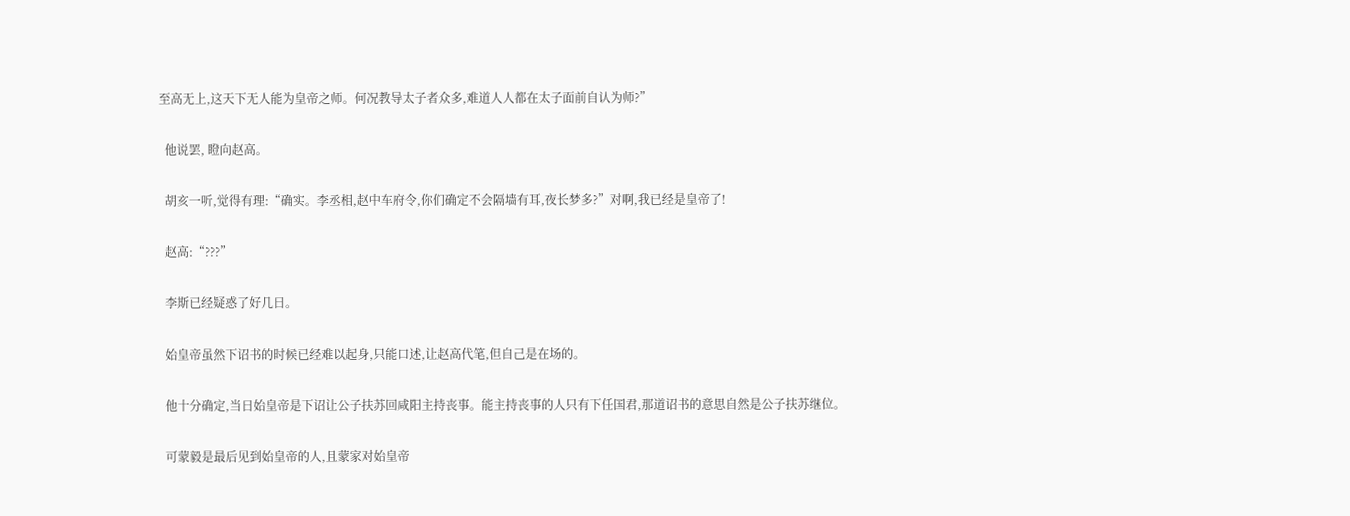至高无上,这天下无人能为皇帝之师。何况教导太子者众多,难道人人都在太子面前自认为师?”

  他说罢, 瞪向赵高。

  胡亥一听,觉得有理:“确实。李丞相,赵中车府令,你们确定不会隔墙有耳,夜长梦多?”对啊,我已经是皇帝了!

  赵高:“???”

  李斯已经疑惑了好几日。

  始皇帝虽然下诏书的时候已经难以起身,只能口述,让赵高代笔,但自己是在场的。

  他十分确定,当日始皇帝是下诏让公子扶苏回咸阳主持丧事。能主持丧事的人只有下任国君,那道诏书的意思自然是公子扶苏继位。

  可蒙毅是最后见到始皇帝的人,且蒙家对始皇帝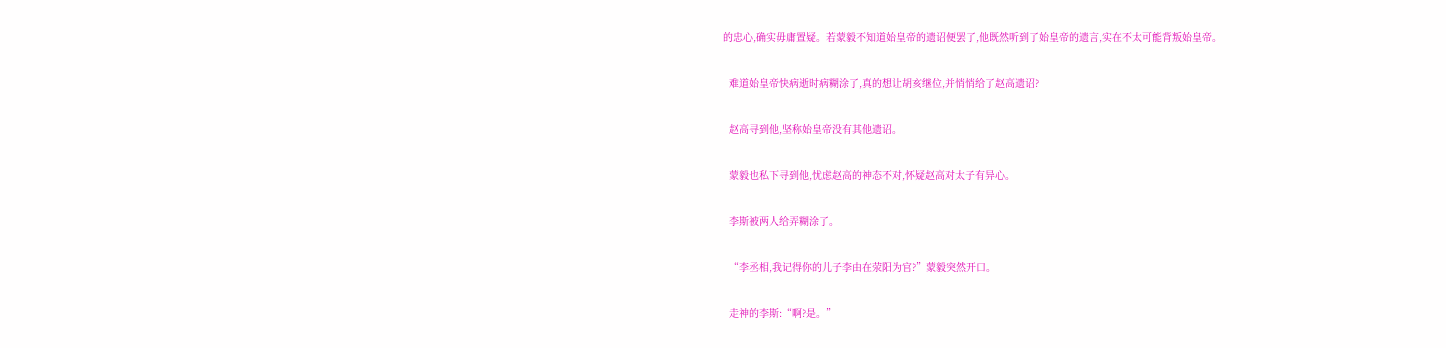的忠心,确实毋庸置疑。若蒙毅不知道始皇帝的遗诏便罢了,他既然听到了始皇帝的遗言,实在不太可能背叛始皇帝。

  难道始皇帝快病逝时病糊涂了,真的想让胡亥继位,并悄悄给了赵高遗诏?

  赵高寻到他,坚称始皇帝没有其他遗诏。

  蒙毅也私下寻到他,忧虑赵高的神态不对,怀疑赵高对太子有异心。

  李斯被两人给弄糊涂了。

  “李丞相,我记得你的儿子李由在荥阳为官?”蒙毅突然开口。

  走神的李斯:“啊?是。”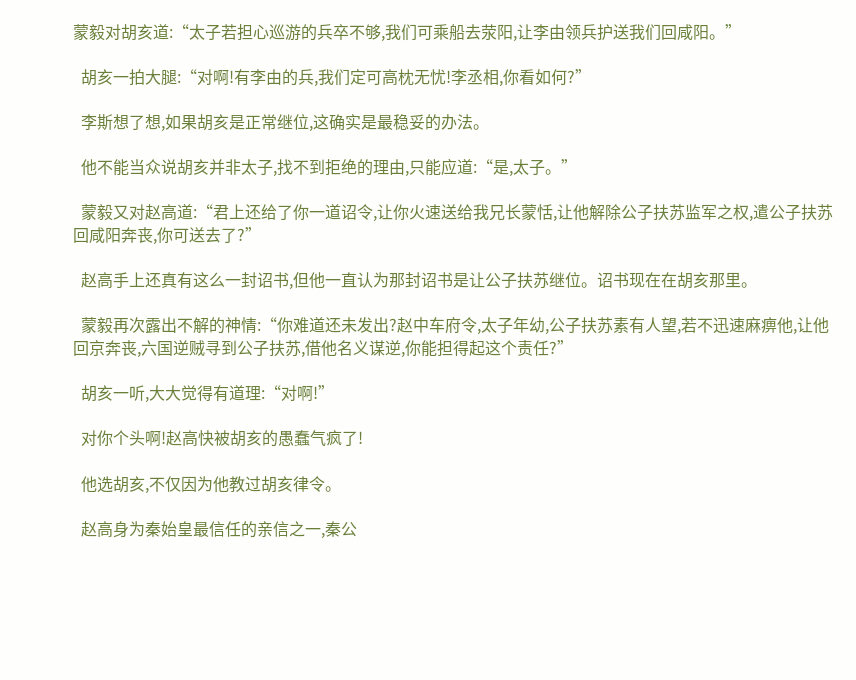蒙毅对胡亥道:“太子若担心巡游的兵卒不够,我们可乘船去荥阳,让李由领兵护送我们回咸阳。”

  胡亥一拍大腿:“对啊!有李由的兵,我们定可高枕无忧!李丞相,你看如何?”

  李斯想了想,如果胡亥是正常继位,这确实是最稳妥的办法。

  他不能当众说胡亥并非太子,找不到拒绝的理由,只能应道:“是,太子。”

  蒙毅又对赵高道:“君上还给了你一道诏令,让你火速送给我兄长蒙恬,让他解除公子扶苏监军之权,遣公子扶苏回咸阳奔丧,你可送去了?”

  赵高手上还真有这么一封诏书,但他一直认为那封诏书是让公子扶苏继位。诏书现在在胡亥那里。

  蒙毅再次露出不解的神情:“你难道还未发出?赵中车府令,太子年幼,公子扶苏素有人望,若不迅速麻痹他,让他回京奔丧,六国逆贼寻到公子扶苏,借他名义谋逆,你能担得起这个责任?”

  胡亥一听,大大觉得有道理:“对啊!”

  对你个头啊!赵高快被胡亥的愚蠢气疯了!

  他选胡亥,不仅因为他教过胡亥律令。

  赵高身为秦始皇最信任的亲信之一,秦公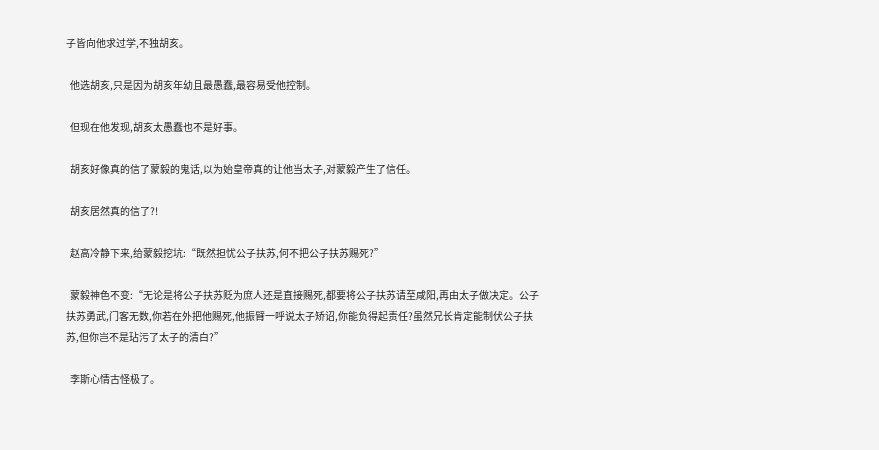子皆向他求过学,不独胡亥。

  他选胡亥,只是因为胡亥年幼且最愚蠢,最容易受他控制。

  但现在他发现,胡亥太愚蠢也不是好事。

  胡亥好像真的信了蒙毅的鬼话,以为始皇帝真的让他当太子,对蒙毅产生了信任。

  胡亥居然真的信了?!

  赵高冷静下来,给蒙毅挖坑:“既然担忧公子扶苏,何不把公子扶苏赐死?”

  蒙毅神色不变:“无论是将公子扶苏贬为庶人还是直接赐死,都要将公子扶苏请至咸阳,再由太子做决定。公子扶苏勇武,门客无数,你若在外把他赐死,他振臂一呼说太子矫诏,你能负得起责任?虽然兄长肯定能制伏公子扶苏,但你岂不是玷污了太子的清白?”

  李斯心情古怪极了。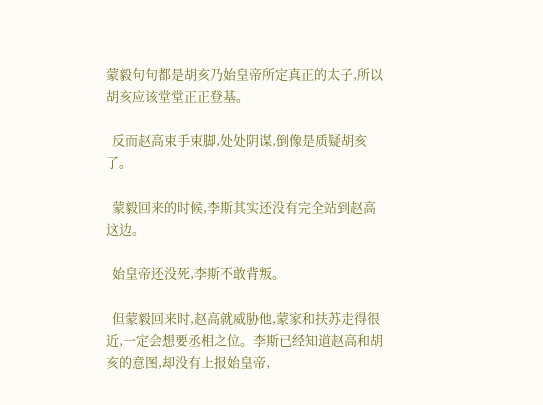蒙毅句句都是胡亥乃始皇帝所定真正的太子,所以胡亥应该堂堂正正登基。

  反而赵高束手束脚,处处阴谋,倒像是质疑胡亥了。

  蒙毅回来的时候,李斯其实还没有完全站到赵高这边。

  始皇帝还没死,李斯不敢背叛。

  但蒙毅回来时,赵高就威胁他,蒙家和扶苏走得很近,一定会想要丞相之位。李斯已经知道赵高和胡亥的意图,却没有上报始皇帝,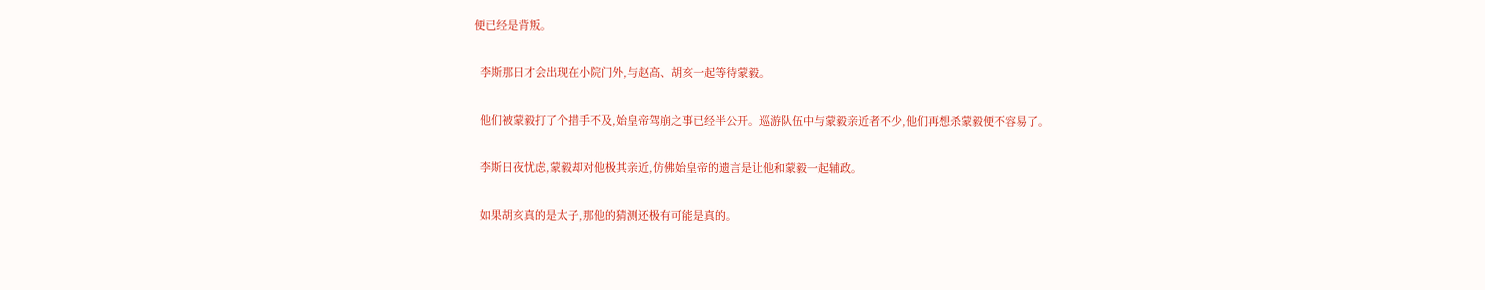便已经是背叛。

  李斯那日才会出现在小院门外,与赵高、胡亥一起等待蒙毅。

  他们被蒙毅打了个措手不及,始皇帝驾崩之事已经半公开。巡游队伍中与蒙毅亲近者不少,他们再想杀蒙毅便不容易了。

  李斯日夜忧虑,蒙毅却对他极其亲近,仿佛始皇帝的遗言是让他和蒙毅一起辅政。

  如果胡亥真的是太子,那他的猜测还极有可能是真的。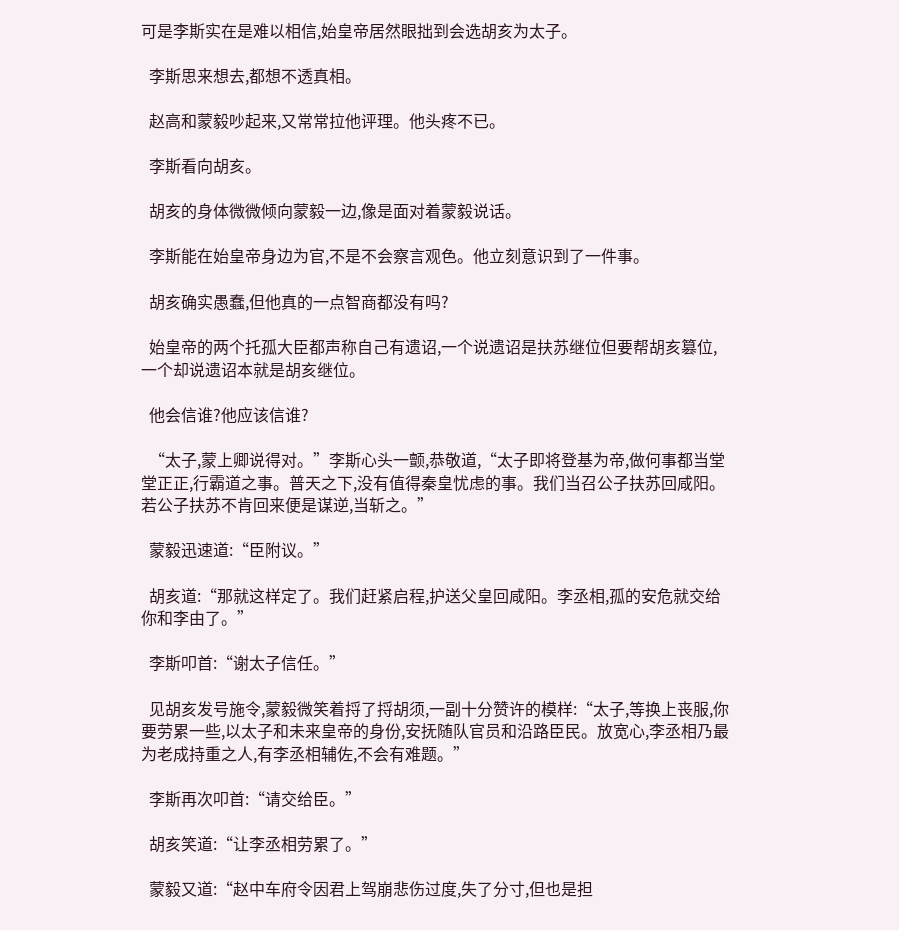可是李斯实在是难以相信,始皇帝居然眼拙到会选胡亥为太子。

  李斯思来想去,都想不透真相。

  赵高和蒙毅吵起来,又常常拉他评理。他头疼不已。

  李斯看向胡亥。

  胡亥的身体微微倾向蒙毅一边,像是面对着蒙毅说话。

  李斯能在始皇帝身边为官,不是不会察言观色。他立刻意识到了一件事。

  胡亥确实愚蠢,但他真的一点智商都没有吗?

  始皇帝的两个托孤大臣都声称自己有遗诏,一个说遗诏是扶苏继位但要帮胡亥篡位,一个却说遗诏本就是胡亥继位。

  他会信谁?他应该信谁?

  “太子,蒙上卿说得对。”李斯心头一颤,恭敬道,“太子即将登基为帝,做何事都当堂堂正正,行霸道之事。普天之下,没有值得秦皇忧虑的事。我们当召公子扶苏回咸阳。若公子扶苏不肯回来便是谋逆,当斩之。”

  蒙毅迅速道:“臣附议。”

  胡亥道:“那就这样定了。我们赶紧启程,护送父皇回咸阳。李丞相,孤的安危就交给你和李由了。”

  李斯叩首:“谢太子信任。”

  见胡亥发号施令,蒙毅微笑着捋了捋胡须,一副十分赞许的模样:“太子,等换上丧服,你要劳累一些,以太子和未来皇帝的身份,安抚随队官员和沿路臣民。放宽心,李丞相乃最为老成持重之人,有李丞相辅佐,不会有难题。”

  李斯再次叩首:“请交给臣。”

  胡亥笑道:“让李丞相劳累了。”

  蒙毅又道:“赵中车府令因君上驾崩悲伤过度,失了分寸,但也是担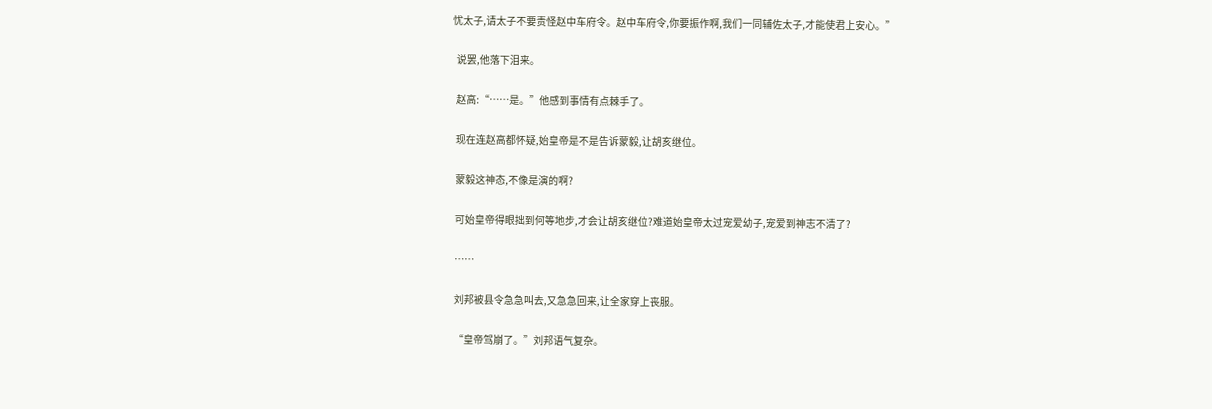忧太子,请太子不要责怪赵中车府令。赵中车府令,你要振作啊,我们一同辅佐太子,才能使君上安心。”

  说罢,他落下泪来。

  赵高:“……是。”他感到事情有点棘手了。

  现在连赵高都怀疑,始皇帝是不是告诉蒙毅,让胡亥继位。

  蒙毅这神态,不像是演的啊?

  可始皇帝得眼拙到何等地步,才会让胡亥继位?难道始皇帝太过宠爱幼子,宠爱到神志不清了?

  ……

  刘邦被县令急急叫去,又急急回来,让全家穿上丧服。

  “皇帝驾崩了。”刘邦语气复杂。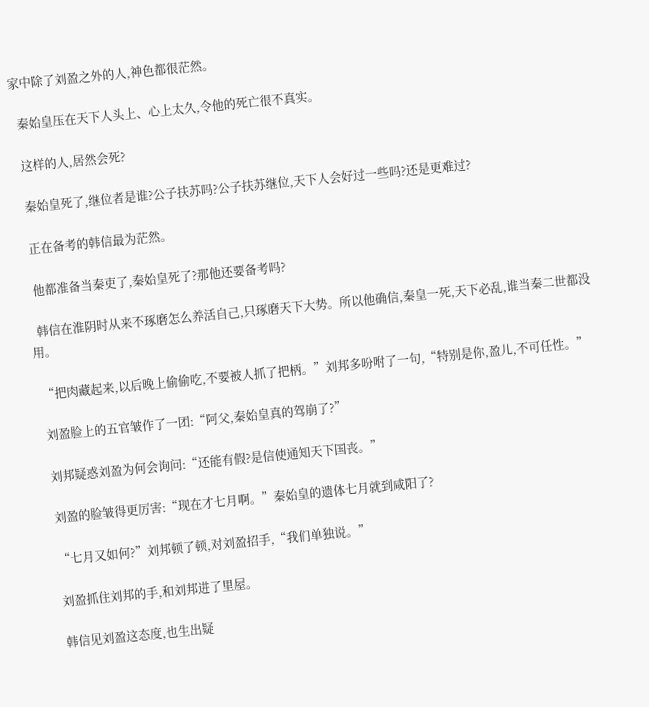家中除了刘盈之外的人,神色都很茫然。

  秦始皇压在天下人头上、心上太久,令他的死亡很不真实。

  这样的人,居然会死?

  秦始皇死了,继位者是谁?公子扶苏吗?公子扶苏继位,天下人会好过一些吗?还是更难过?

  正在备考的韩信最为茫然。

  他都准备当秦吏了,秦始皇死了?那他还要备考吗?

  韩信在淮阴时从来不琢磨怎么养活自己,只琢磨天下大势。所以他确信,秦皇一死,天下必乱,谁当秦二世都没用。

  “把肉藏起来,以后晚上偷偷吃,不要被人抓了把柄。”刘邦多吩咐了一句,“特别是你,盈儿,不可任性。”

  刘盈脸上的五官皱作了一团:“阿父,秦始皇真的驾崩了?”

  刘邦疑惑刘盈为何会询问:“还能有假?是信使通知天下国丧。”

  刘盈的脸皱得更厉害:“现在才七月啊。”秦始皇的遗体七月就到咸阳了?

  “七月又如何?”刘邦顿了顿,对刘盈招手,“我们单独说。”

  刘盈抓住刘邦的手,和刘邦进了里屋。

  韩信见刘盈这态度,也生出疑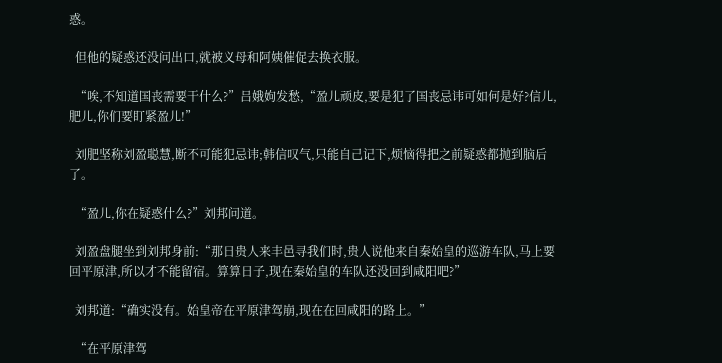惑。

  但他的疑惑还没问出口,就被义母和阿姨催促去换衣服。

  “唉,不知道国丧需要干什么?”吕娥姁发愁,“盈儿顽皮,要是犯了国丧忌讳可如何是好?信儿,肥儿,你们要盯紧盈儿!”

  刘肥坚称刘盈聪慧,断不可能犯忌讳;韩信叹气,只能自己记下,烦恼得把之前疑惑都抛到脑后了。

  “盈儿,你在疑惑什么?”刘邦问道。

  刘盈盘腿坐到刘邦身前:“那日贵人来丰邑寻我们时,贵人说他来自秦始皇的巡游车队,马上要回平原津,所以才不能留宿。算算日子,现在秦始皇的车队还没回到咸阳吧?”

  刘邦道:“确实没有。始皇帝在平原津驾崩,现在在回咸阳的路上。”

  “在平原津驾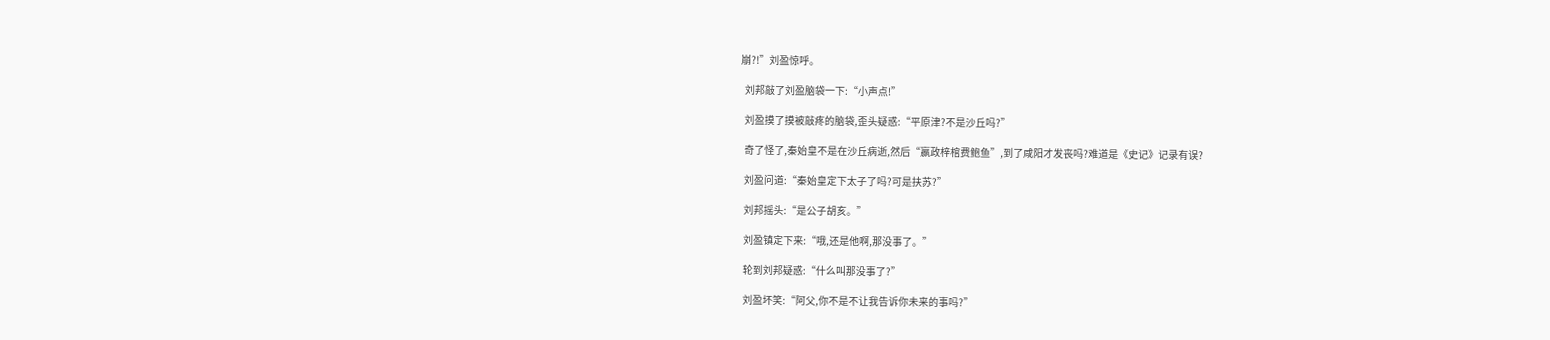崩?!”刘盈惊呼。

  刘邦敲了刘盈脑袋一下:“小声点!”

  刘盈摸了摸被敲疼的脑袋,歪头疑惑:“平原津?不是沙丘吗?”

  奇了怪了,秦始皇不是在沙丘病逝,然后“嬴政梓棺费鲍鱼”,到了咸阳才发丧吗?难道是《史记》记录有误?

  刘盈问道:“秦始皇定下太子了吗?可是扶苏?”

  刘邦摇头:“是公子胡亥。”

  刘盈镇定下来:“哦,还是他啊,那没事了。”

  轮到刘邦疑惑:“什么叫那没事了?”

  刘盈坏笑:“阿父,你不是不让我告诉你未来的事吗?”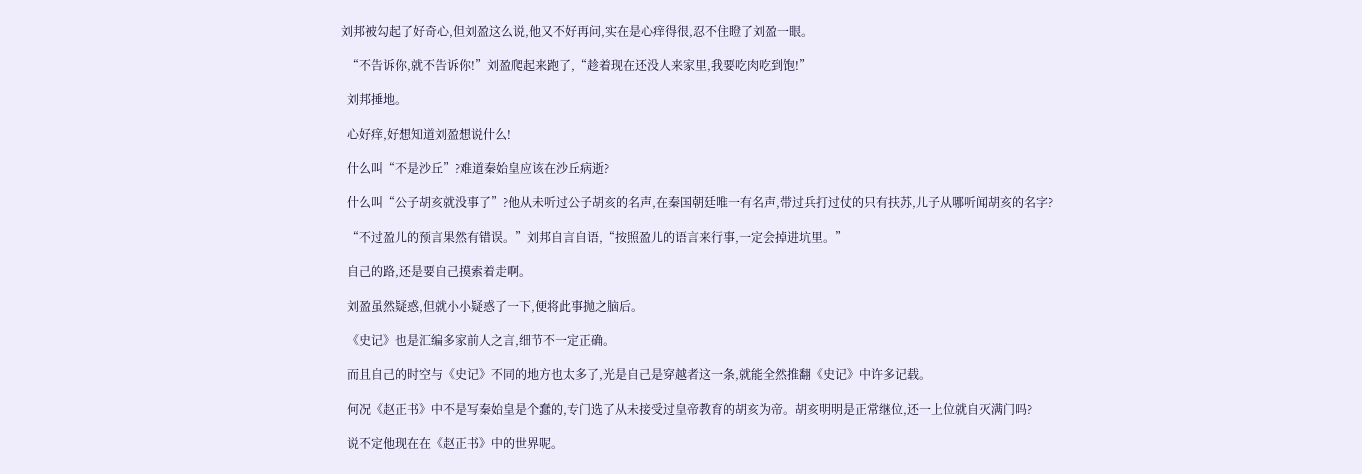刘邦被勾起了好奇心,但刘盈这么说,他又不好再问,实在是心痒得很,忍不住瞪了刘盈一眼。

  “不告诉你,就不告诉你!”刘盈爬起来跑了,“趁着现在还没人来家里,我要吃肉吃到饱!”

  刘邦捶地。

  心好痒,好想知道刘盈想说什么!

  什么叫“不是沙丘”?难道秦始皇应该在沙丘病逝?

  什么叫“公子胡亥就没事了”?他从未听过公子胡亥的名声,在秦国朝廷唯一有名声,带过兵打过仗的只有扶苏,儿子从哪听闻胡亥的名字?

  “不过盈儿的预言果然有错误。”刘邦自言自语,“按照盈儿的语言来行事,一定会掉进坑里。”

  自己的路,还是要自己摸索着走啊。

  刘盈虽然疑惑,但就小小疑惑了一下,便将此事抛之脑后。

  《史记》也是汇编多家前人之言,细节不一定正确。

  而且自己的时空与《史记》不同的地方也太多了,光是自己是穿越者这一条,就能全然推翻《史记》中许多记载。

  何况《赵正书》中不是写秦始皇是个蠢的,专门选了从未接受过皇帝教育的胡亥为帝。胡亥明明是正常继位,还一上位就自灭满门吗?

  说不定他现在在《赵正书》中的世界呢。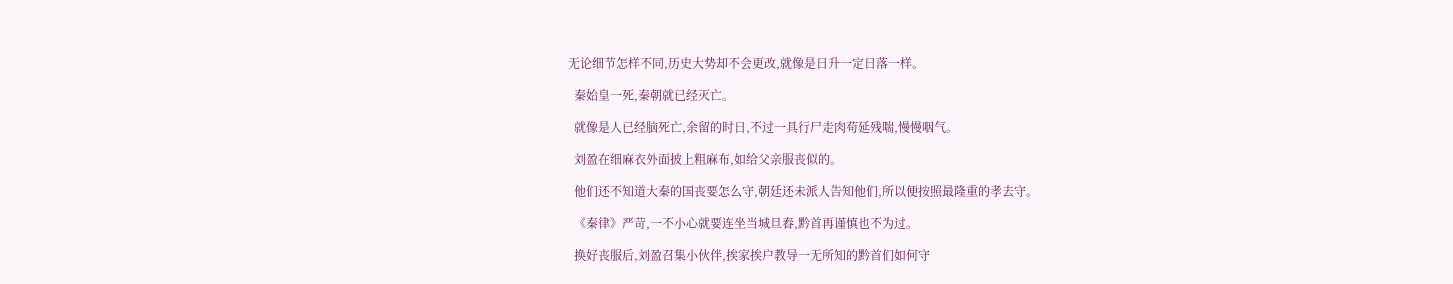无论细节怎样不同,历史大势却不会更改,就像是日升一定日落一样。

  秦始皇一死,秦朝就已经灭亡。

  就像是人已经脑死亡,余留的时日,不过一具行尸走肉苟延残喘,慢慢咽气。

  刘盈在细麻衣外面披上粗麻布,如给父亲服丧似的。

  他们还不知道大秦的国丧要怎么守,朝廷还未派人告知他们,所以便按照最隆重的孝去守。

  《秦律》严苛,一不小心就要连坐当城旦舂,黔首再谨慎也不为过。

  换好丧服后,刘盈召集小伙伴,挨家挨户教导一无所知的黔首们如何守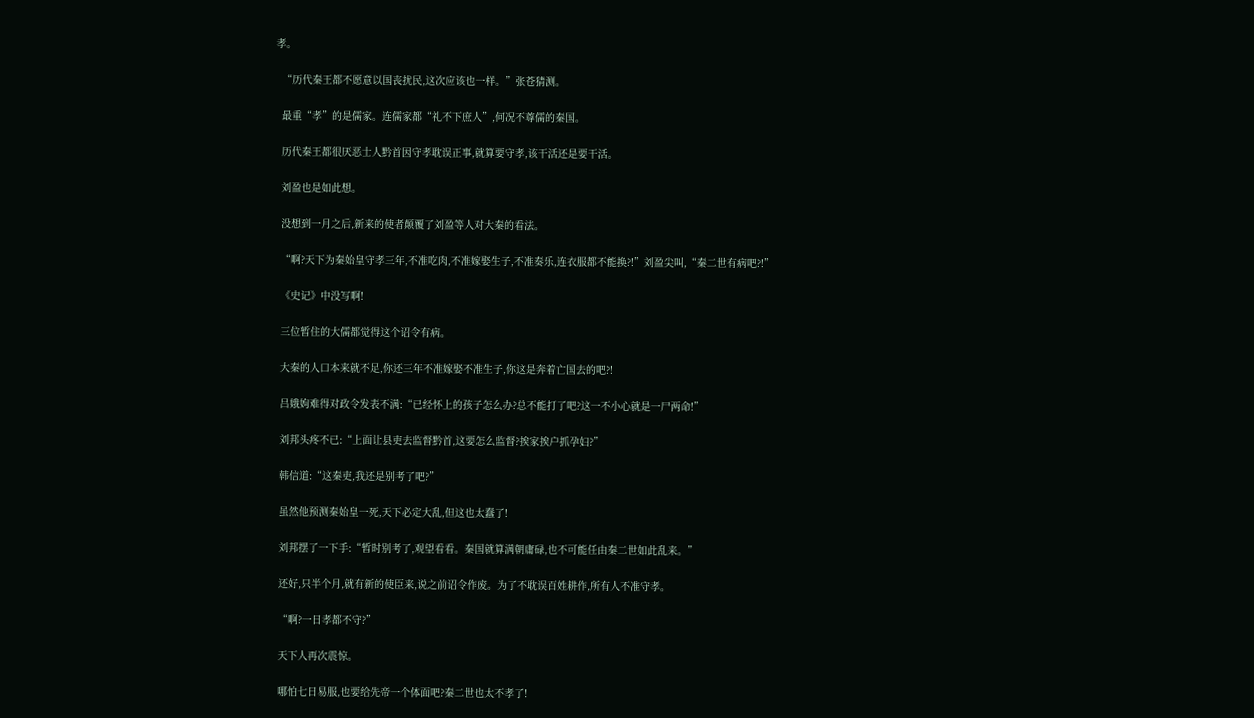孝。

  “历代秦王都不愿意以国丧扰民,这次应该也一样。”张苍猜测。

  最重“孝”的是儒家。连儒家都“礼不下庶人”,何况不尊儒的秦国。

  历代秦王都很厌恶士人黔首因守孝耽误正事,就算要守孝,该干活还是要干活。

  刘盈也是如此想。

  没想到一月之后,新来的使者颠覆了刘盈等人对大秦的看法。

  “啊?天下为秦始皇守孝三年,不准吃肉,不准嫁娶生子,不准奏乐,连衣服都不能换?!”刘盈尖叫,“秦二世有病吧?!”

  《史记》中没写啊!

  三位暂住的大儒都觉得这个诏令有病。

  大秦的人口本来就不足,你还三年不准嫁娶不准生子,你这是奔着亡国去的吧?!

  吕娥姁难得对政令发表不满:“已经怀上的孩子怎么办?总不能打了吧?这一不小心就是一尸两命!”

  刘邦头疼不已:“上面让县吏去监督黔首,这要怎么监督?挨家挨户抓孕妇?”

  韩信道:“这秦吏,我还是别考了吧?”

  虽然他预测秦始皇一死,天下必定大乱,但这也太蠢了!

  刘邦摆了一下手:“暂时别考了,观望看看。秦国就算满朝庸碌,也不可能任由秦二世如此乱来。”

  还好,只半个月,就有新的使臣来,说之前诏令作废。为了不耽误百姓耕作,所有人不准守孝。

  “啊?一日孝都不守?”

  天下人再次震惊。

  哪怕七日易服,也要给先帝一个体面吧?秦二世也太不孝了!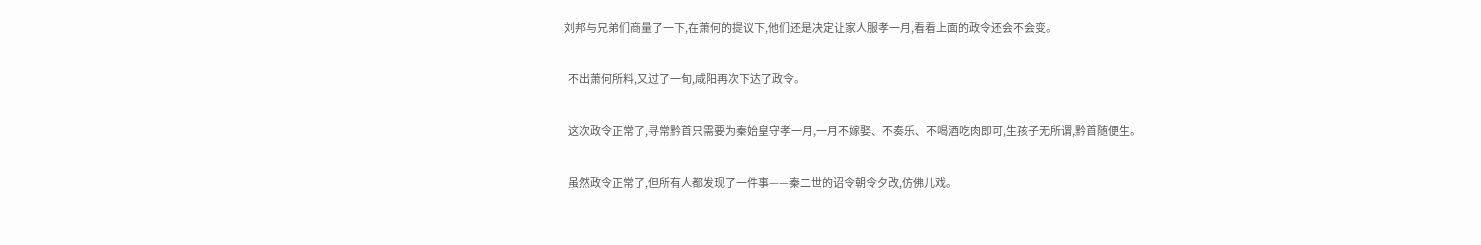刘邦与兄弟们商量了一下,在萧何的提议下,他们还是决定让家人服孝一月,看看上面的政令还会不会变。

  不出萧何所料,又过了一旬,咸阳再次下达了政令。

  这次政令正常了,寻常黔首只需要为秦始皇守孝一月,一月不嫁娶、不奏乐、不喝酒吃肉即可,生孩子无所谓,黔首随便生。

  虽然政令正常了,但所有人都发现了一件事——秦二世的诏令朝令夕改,仿佛儿戏。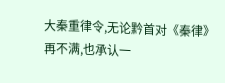大秦重律令,无论黔首对《秦律》再不满,也承认一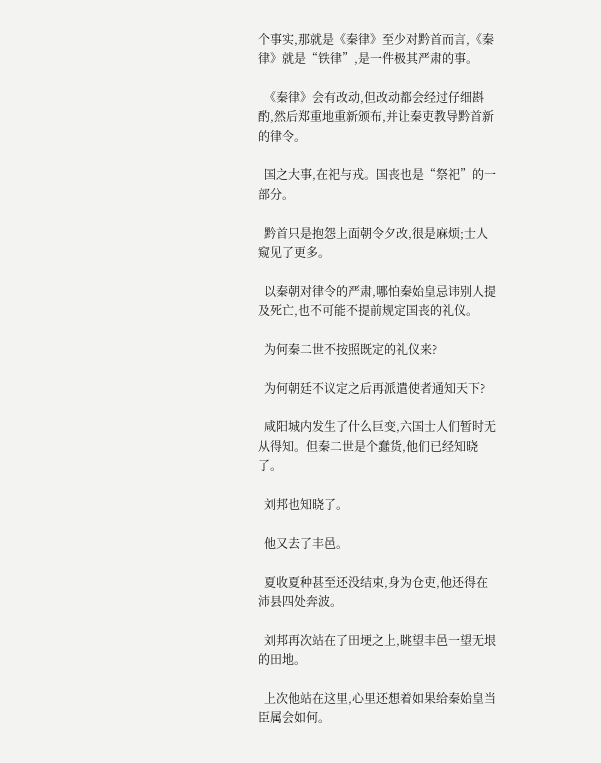个事实,那就是《秦律》至少对黔首而言,《秦律》就是“铁律”,是一件极其严肃的事。

  《秦律》会有改动,但改动都会经过仔细斟酌,然后郑重地重新颁布,并让秦吏教导黔首新的律令。

  国之大事,在祀与戎。国丧也是“祭祀”的一部分。

  黔首只是抱怨上面朝令夕改,很是麻烦;士人窥见了更多。

  以秦朝对律令的严肃,哪怕秦始皇忌讳别人提及死亡,也不可能不提前规定国丧的礼仪。

  为何秦二世不按照既定的礼仪来?

  为何朝廷不议定之后再派遣使者通知天下?

  咸阳城内发生了什么巨变,六国士人们暂时无从得知。但秦二世是个蠢货,他们已经知晓了。

  刘邦也知晓了。

  他又去了丰邑。

  夏收夏种甚至还没结束,身为仓吏,他还得在沛县四处奔波。

  刘邦再次站在了田埂之上,眺望丰邑一望无垠的田地。

  上次他站在这里,心里还想着如果给秦始皇当臣属会如何。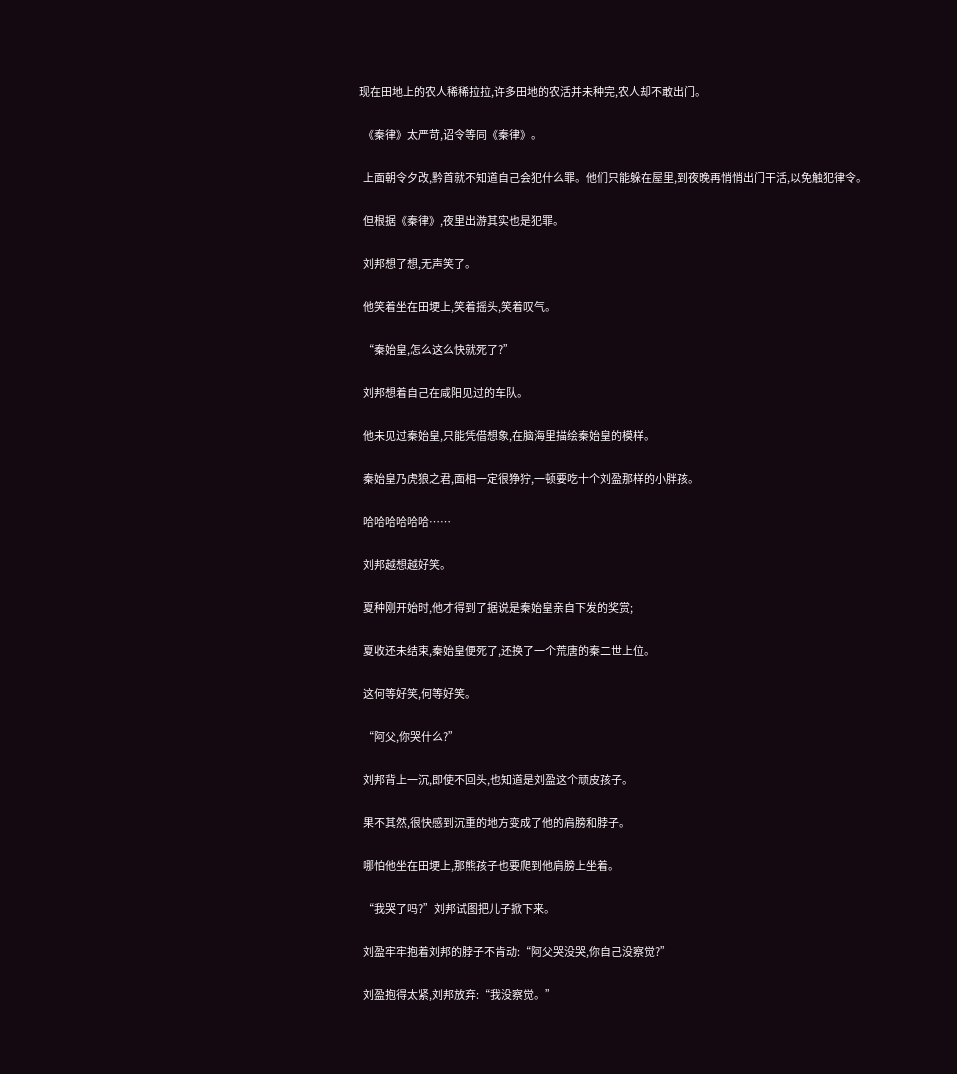现在田地上的农人稀稀拉拉,许多田地的农活并未种完,农人却不敢出门。

  《秦律》太严苛,诏令等同《秦律》。

  上面朝令夕改,黔首就不知道自己会犯什么罪。他们只能躲在屋里,到夜晚再悄悄出门干活,以免触犯律令。

  但根据《秦律》,夜里出游其实也是犯罪。

  刘邦想了想,无声笑了。

  他笑着坐在田埂上,笑着摇头,笑着叹气。

  “秦始皇,怎么这么快就死了?”

  刘邦想着自己在咸阳见过的车队。

  他未见过秦始皇,只能凭借想象,在脑海里描绘秦始皇的模样。

  秦始皇乃虎狼之君,面相一定很狰狞,一顿要吃十个刘盈那样的小胖孩。

  哈哈哈哈哈哈……

  刘邦越想越好笑。

  夏种刚开始时,他才得到了据说是秦始皇亲自下发的奖赏;

  夏收还未结束,秦始皇便死了,还换了一个荒唐的秦二世上位。

  这何等好笑,何等好笑。

  “阿父,你哭什么?”

  刘邦背上一沉,即使不回头,也知道是刘盈这个顽皮孩子。

  果不其然,很快感到沉重的地方变成了他的肩膀和脖子。

  哪怕他坐在田埂上,那熊孩子也要爬到他肩膀上坐着。

  “我哭了吗?”刘邦试图把儿子掀下来。

  刘盈牢牢抱着刘邦的脖子不肯动:“阿父哭没哭,你自己没察觉?”

  刘盈抱得太紧,刘邦放弃:“我没察觉。”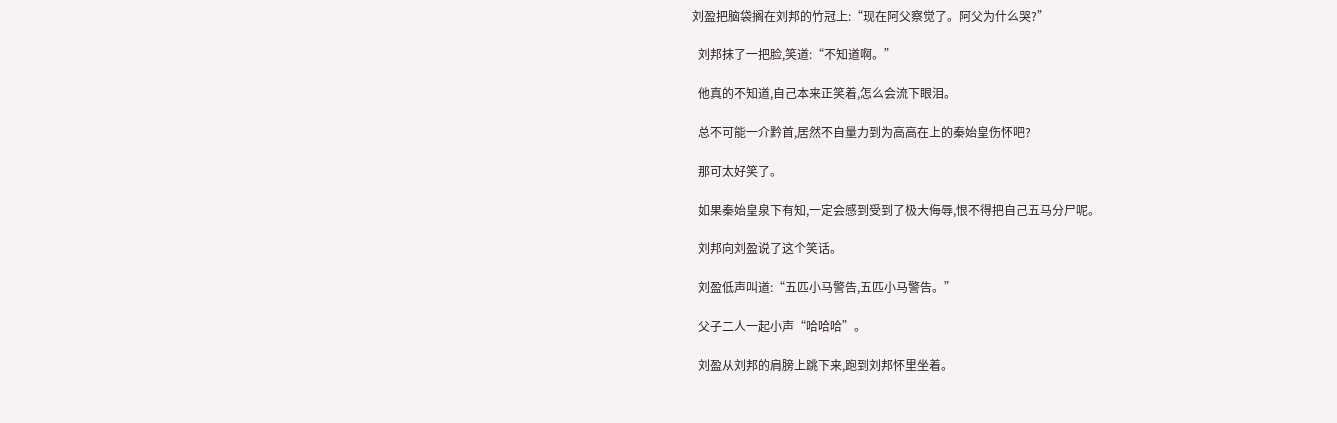刘盈把脑袋搁在刘邦的竹冠上:“现在阿父察觉了。阿父为什么哭?”

  刘邦抹了一把脸,笑道:“不知道啊。”

  他真的不知道,自己本来正笑着,怎么会流下眼泪。

  总不可能一介黔首,居然不自量力到为高高在上的秦始皇伤怀吧?

  那可太好笑了。

  如果秦始皇泉下有知,一定会感到受到了极大侮辱,恨不得把自己五马分尸呢。

  刘邦向刘盈说了这个笑话。

  刘盈低声叫道:“五匹小马警告,五匹小马警告。”

  父子二人一起小声“哈哈哈”。

  刘盈从刘邦的肩膀上跳下来,跑到刘邦怀里坐着。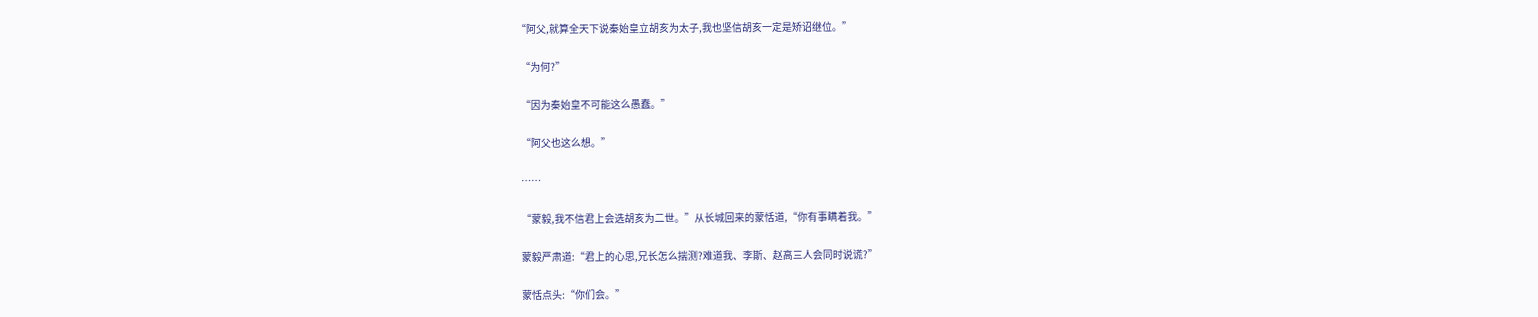“阿父,就算全天下说秦始皇立胡亥为太子,我也坚信胡亥一定是矫诏继位。”

  “为何?”

  “因为秦始皇不可能这么愚蠢。”

  “阿父也这么想。”

  ……

  “蒙毅,我不信君上会选胡亥为二世。”从长城回来的蒙恬道,“你有事瞒着我。”

  蒙毅严肃道:“君上的心思,兄长怎么揣测?难道我、李斯、赵高三人会同时说谎?”

  蒙恬点头:“你们会。”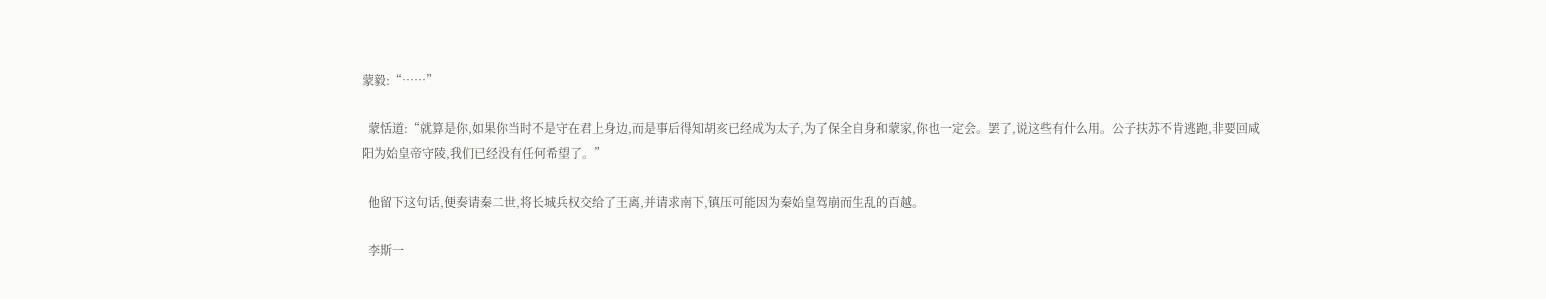蒙毅:“……”

  蒙恬道:“就算是你,如果你当时不是守在君上身边,而是事后得知胡亥已经成为太子,为了保全自身和蒙家,你也一定会。罢了,说这些有什么用。公子扶苏不肯逃跑,非要回咸阳为始皇帝守陵,我们已经没有任何希望了。”

  他留下这句话,便奏请秦二世,将长城兵权交给了王离,并请求南下,镇压可能因为秦始皇驾崩而生乱的百越。

  李斯一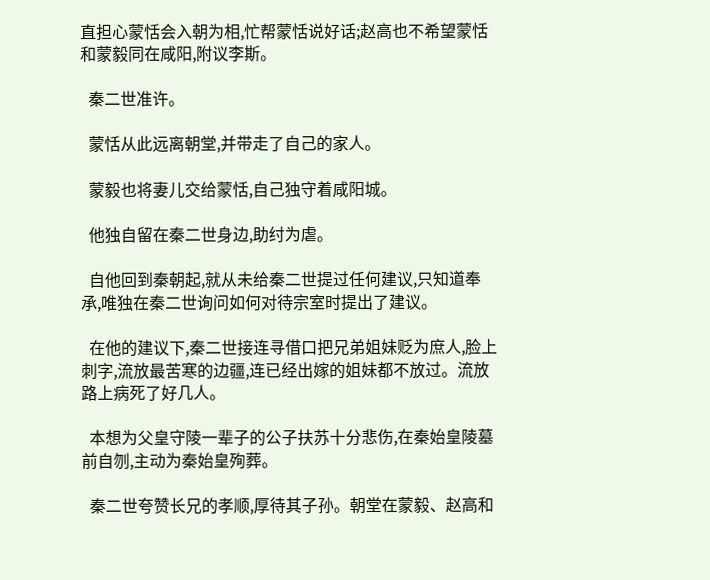直担心蒙恬会入朝为相,忙帮蒙恬说好话;赵高也不希望蒙恬和蒙毅同在咸阳,附议李斯。

  秦二世准许。

  蒙恬从此远离朝堂,并带走了自己的家人。

  蒙毅也将妻儿交给蒙恬,自己独守着咸阳城。

  他独自留在秦二世身边,助纣为虐。

  自他回到秦朝起,就从未给秦二世提过任何建议,只知道奉承,唯独在秦二世询问如何对待宗室时提出了建议。

  在他的建议下,秦二世接连寻借口把兄弟姐妹贬为庶人,脸上刺字,流放最苦寒的边疆,连已经出嫁的姐妹都不放过。流放路上病死了好几人。

  本想为父皇守陵一辈子的公子扶苏十分悲伤,在秦始皇陵墓前自刎,主动为秦始皇殉葬。

  秦二世夸赞长兄的孝顺,厚待其子孙。朝堂在蒙毅、赵高和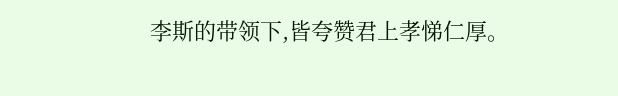李斯的带领下,皆夸赞君上孝悌仁厚。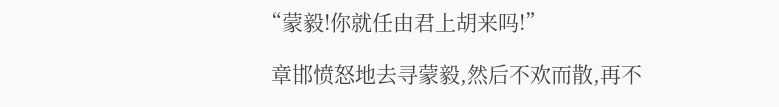“蒙毅!你就任由君上胡来吗!”

  章邯愤怒地去寻蒙毅,然后不欢而散,再不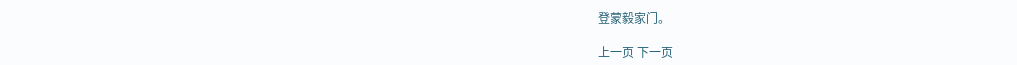登蒙毅家门。

上一页 下一页